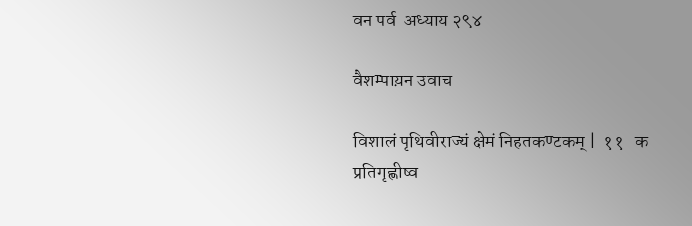वन पर्व  अध्याय २९४

वैशम्पाय़न उवाच

विशालं पृथिवीराज्यं क्षेमं निहतकण्टकम् |  ११   क
प्रतिगृह्णीष्व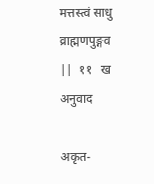मत्तस्त्वं साधु व्राह्मणपुङ्गव ||  ११   ख
अनुवाद

अकृत-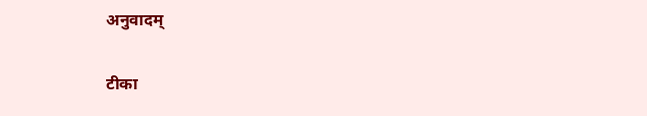अनुवादम्

टीका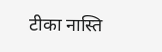टीका नास्ति